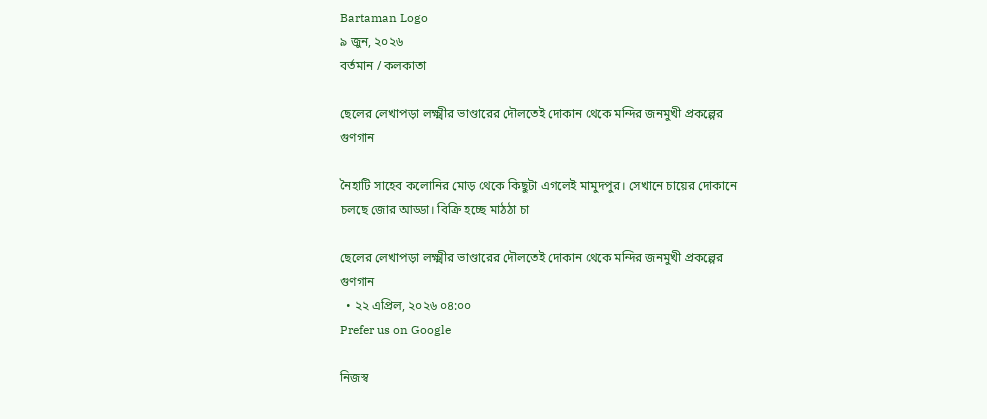Bartaman Logo
৯ জুন, ২০২৬
বর্তমান / কলকাতা

ছেলের লেখাপড়া লক্ষ্মীর ভাণ্ডারের দৌলতেই দোকান থেকে মন্দির জনমুখী প্রকল্পের গুণগান

নৈহাটি সাহেব কলোনির মোড় থেকে কিছুটা এগলেই মামুদপুর। সেখানে চায়ের দোকানে চলছে জোর আড্ডা। বিক্রি হচ্ছে মাঠঠা চা

ছেলের লেখাপড়া লক্ষ্মীর ভাণ্ডারের দৌলতেই দোকান থেকে মন্দির জনমুখী প্রকল্পের গুণগান
  • ২২ এপ্রিল, ২০২৬ ০৪:০০
Prefer us on Google

নিজস্ব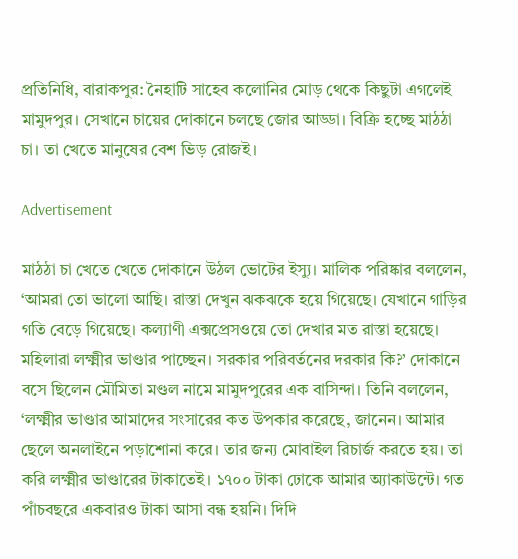প্রতিনিধি, বারাকপুর: নৈহাটি সাহেব কলোনির মোড় থেকে কিছুটা এগলেই মামুদপুর। সেখানে চায়ের দোকানে চলছে জোর আড্ডা। বিক্রি হচ্ছে মাঠঠা চা। তা খেতে মানুষের বেশ ভিড় রোজই।

Advertisement

মাঠঠা চা খেতে খেতে দোকানে উঠল ভোটের ইস্যু। মালিক পরিষ্কার বললেন, ‘আমরা তো ভালো আছি। রাস্তা দেখুন ঝকঝকে হয়ে গিয়েছে। যেখানে গাড়ির গতি বেড়ে গিয়েছে। কল্যাণী এক্সপ্রেসওয়ে তো দেখার মত রাস্তা হয়েছে। মহিলারা লক্ষ্মীর ভাণ্ডার পাচ্ছেন। সরকার পরিবর্তনের দরকার কি?’ দোকানে বসে ছিলেন মৌমিতা মণ্ডল নামে মামুদপুরের এক বাসিন্দা। তিনি বললেন, ‘লক্ষ্মীর ভাণ্ডার আমাদের সংসারের কত উপকার করেছে, জানেন। আমার ছেলে অনলাইনে পড়াশোনা করে। তার জন্য মোবাইল রিচার্জ করতে হয়। তা করি লক্ষ্মীর ভাণ্ডারের টাকাতেই। ১৭০০ টাকা ঢোকে আমার অ্যাকাউন্টে। গত পাঁচবছরে একবারও টাকা আসা বন্ধ হয়নি। দিদি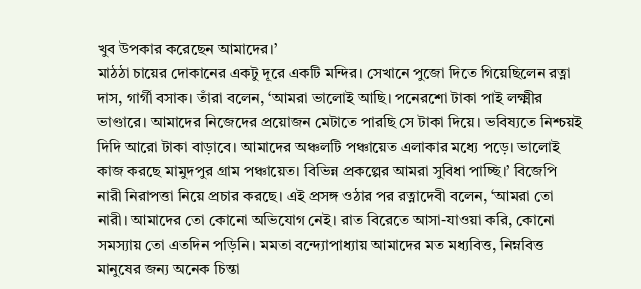খুব উপকার করেছেন আমাদের।’
মাঠঠা চায়ের দোকানের একটু দূরে একটি মন্দির। সেখানে পুজো দিতে গিয়েছিলেন রত্না দাস, গার্গী বসাক। তাঁরা বলেন, ‘আমরা ভালোই আছি। পনেরশো টাকা পাই লক্ষ্মীর ভাণ্ডারে। আমাদের নিজেদের প্রয়োজন মেটাতে পারছি সে টাকা দিয়ে। ভবিষ্যতে নিশ্চয়ই দিদি আরো টাকা বাড়াবে। আমাদের অঞ্চলটি পঞ্চায়েত এলাকার মধ্যে পড়ে। ভালোই কাজ করছে মামুদপুর গ্রাম পঞ্চায়েত। বিভিন্ন প্রকল্পের আমরা সুবিধা পাচ্ছি।’ বিজেপি নারী নিরাপত্তা নিয়ে প্রচার করছে। এই প্রসঙ্গ ওঠার পর রত্নাদেবী বলেন, ‘আমরা তো নারী। আমাদের তো কোনো অভিযোগ নেই। রাত বিরেতে আসা-যাওয়া করি, কোনো সমস্যায় তো এতদিন পড়িনি। মমতা বন্দ্যোপাধ্যায় আমাদের মত মধ্যবিত্ত, নিম্নবিত্ত মানুষের জন্য অনেক চিন্তা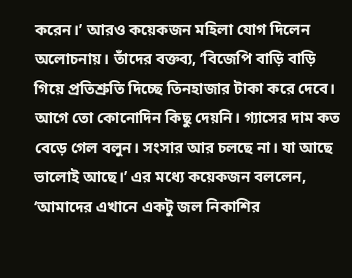করেন।’ আরও কয়েকজন মহিলা যোগ দিলেন অলোচনায়। তাঁদের বক্তব্য, ‘বিজেপি বাড়ি বাড়ি গিয়ে প্রতিশ্রুতি দিচ্ছে তিনহাজার টাকা করে দেবে। আগে তো কোনোদিন কিছু দেয়নি। গ্যাসের দাম কত বেড়ে গেল বলুন। সংসার আর চলছে না। যা আছে ভালোই আছে।’ এর মধ্যে কয়েকজন বললেন, ‘আমাদের এখানে একটু জল নিকাশির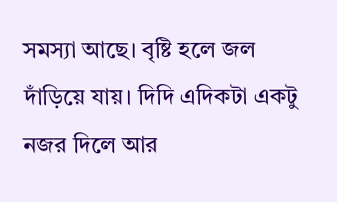সমস্যা আছে। বৃষ্টি হলে জল দাঁড়িয়ে যায়। দিদি এদিকটা একটু নজর দিলে আর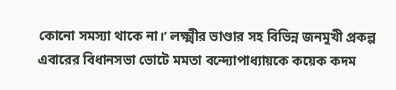কোনো সমস্যা থাকে না।’ লক্ষ্মীর ভাণ্ডার সহ বিভিন্ন জনমুখী প্রকল্প এবারের বিধানসভা ভোটে মমতা বন্দ্যোপাধ্যায়কে কয়েক কদম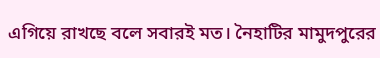এগিয়ে রাখছে বলে সবারই মত। নৈহাটির মামুদপুরের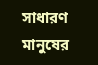সাধারণ মানুষের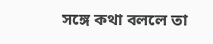সঙ্গে কথা বললে তা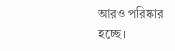আরও পরিষ্কার হচ্ছে।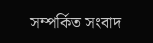সম্পর্কিত সংবাদ